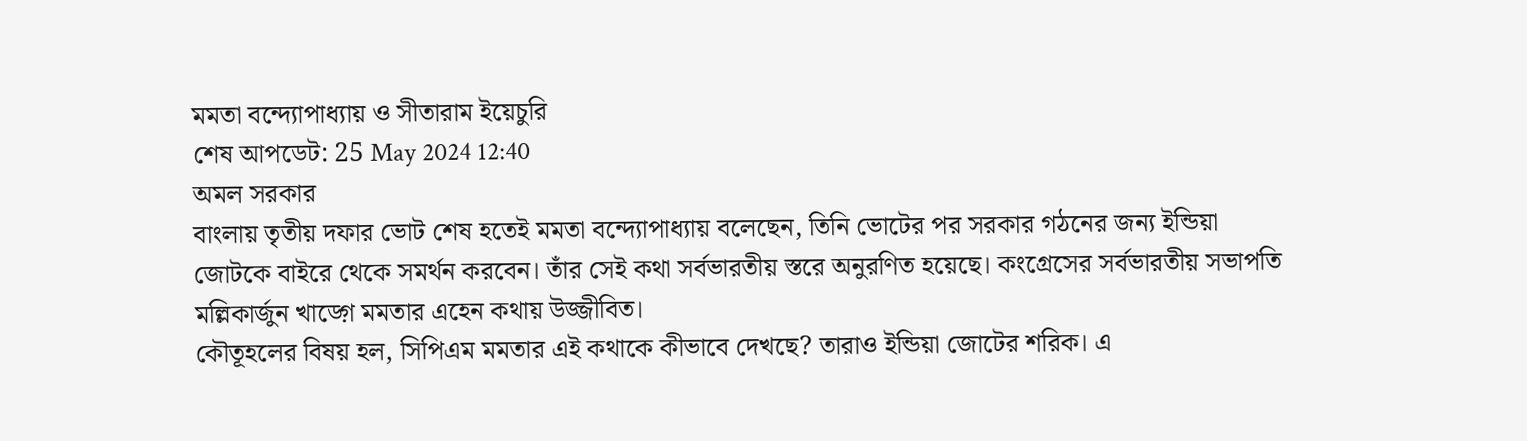মমতা বন্দ্যোপাধ্যায় ও সীতারাম ইয়েচুরি
শেষ আপডেট: 25 May 2024 12:40
অমল সরকার
বাংলায় তৃতীয় দফার ভোট শেষ হতেই মমতা বন্দ্যোপাধ্যায় বলেছেন, তিনি ভোটের পর সরকার গঠনের জন্য ইন্ডিয়া জোটকে বাইরে থেকে সমর্থন করবেন। তাঁর সেই কথা সর্বভারতীয় স্তরে অনুরণিত হয়েছে। কংগ্রেসের সর্বভারতীয় সভাপতি মল্লিকার্জুন খাড়্গে মমতার এহেন কথায় উজ্জীবিত।
কৌতূহলের বিষয় হল, সিপিএম মমতার এই কথাকে কীভাবে দেখছে? তারাও ইন্ডিয়া জোটের শরিক। এ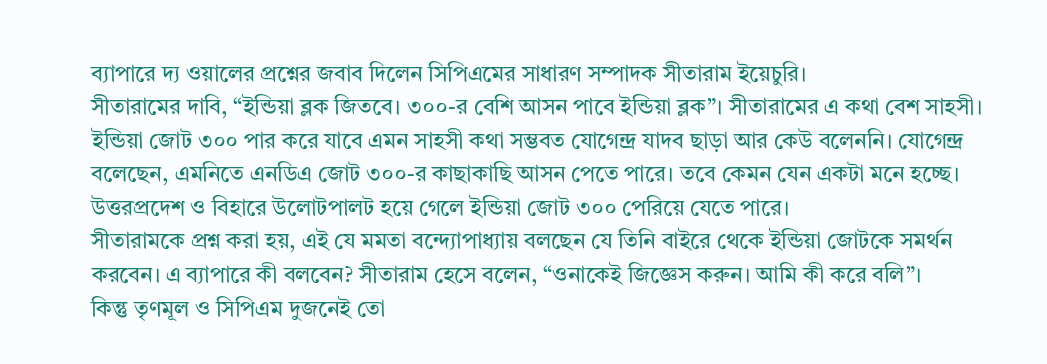ব্যাপারে দ্য ওয়ালের প্রশ্নের জবাব দিলেন সিপিএমের সাধারণ সম্পাদক সীতারাম ইয়েচুরি।
সীতারামের দাবি, “ইন্ডিয়া ব্লক জিতবে। ৩০০-র বেশি আসন পাবে ইন্ডিয়া ব্লক”। সীতারামের এ কথা বেশ সাহসী। ইন্ডিয়া জোট ৩০০ পার করে যাবে এমন সাহসী কথা সম্ভবত যোগেন্দ্র যাদব ছাড়া আর কেউ বলেননি। যোগেন্দ্র বলেছেন, এমনিতে এনডিএ জোট ৩০০-র কাছাকাছি আসন পেতে পারে। তবে কেমন যেন একটা মনে হচ্ছে। উত্তরপ্রদেশ ও বিহারে উলোটপালট হয়ে গেলে ইন্ডিয়া জোট ৩০০ পেরিয়ে যেতে পারে।
সীতারামকে প্রশ্ন করা হয়, এই যে মমতা বন্দ্যোপাধ্যায় বলছেন যে তিনি বাইরে থেকে ইন্ডিয়া জোটকে সমর্থন করবেন। এ ব্যাপারে কী বলবেন? সীতারাম হেসে বলেন, “ওনাকেই জিজ্ঞেস করুন। আমি কী করে বলি”।
কিন্তু তৃণমূল ও সিপিএম দুজনেই তো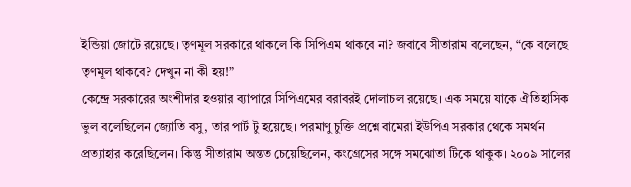ইন্ডিয়া জোটে রয়েছে। তৃণমূল সরকারে থাকলে কি সিপিএম থাকবে না? জবাবে সীতারাম বলেছেন, “কে বলেছে তৃণমূল থাকবে? দেখুন না কী হয়!”
কেন্দ্রে সরকারের অংশীদার হওয়ার ব্যাপারে সিপিএমের বরাবরই দোলাচল রয়েছে। এক সময়ে যাকে ঐতিহাসিক ভুল বলেছিলেন জ্যোতি বসু, তার পার্ট টু হয়েছে। পরমাণু চুক্তি প্রশ্নে বামেরা ইউপিএ সরকার থেকে সমর্থন প্রত্যাহার করেছিলেন। কিন্তু সীতারাম অন্তত চেয়েছিলেন, কংগ্রেসের সঙ্গে সমঝোতা টিকে থাকুক। ২০০৯ সালের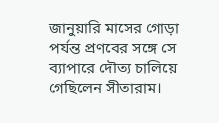জানুয়ারি মাসের গোড়া পর্যন্ত প্রণবের সঙ্গে সে ব্যাপারে দৌত্য চালিয়ে গেছিলেন সীতারাম।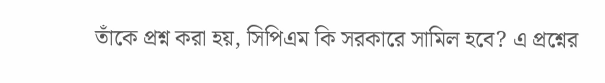তাঁকে প্রশ্ন করা হয়, সিপিএম কি সরকারে সামিল হবে? এ প্রশ্নের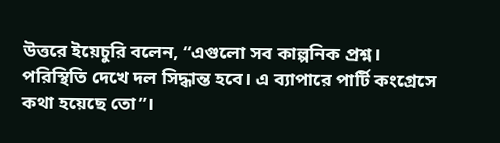উত্তরে ইয়েচুরি বলেন, “এগুলো সব কাল্পনিক প্রশ্ন। পরিস্থিতি দেখে দল সিদ্ধান্ত হবে। এ ব্যাপারে পার্টি কংগ্রেসে কথা হয়েছে তো”।